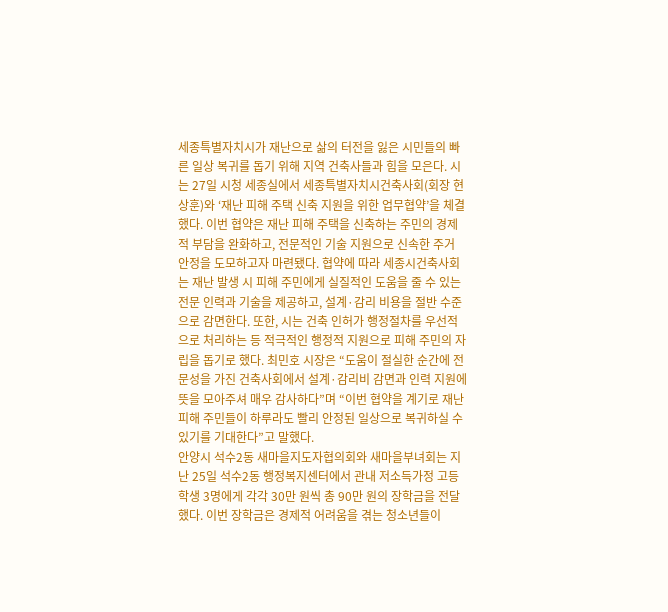세종특별자치시가 재난으로 삶의 터전을 잃은 시민들의 빠른 일상 복귀를 돕기 위해 지역 건축사들과 힘을 모은다. 시는 27일 시청 세종실에서 세종특별자치시건축사회(회장 현상훈)와 ‘재난 피해 주택 신축 지원을 위한 업무협약’을 체결했다. 이번 협약은 재난 피해 주택을 신축하는 주민의 경제적 부담을 완화하고, 전문적인 기술 지원으로 신속한 주거 안정을 도모하고자 마련됐다. 협약에 따라 세종시건축사회는 재난 발생 시 피해 주민에게 실질적인 도움을 줄 수 있는 전문 인력과 기술을 제공하고, 설계·감리 비용을 절반 수준으로 감면한다. 또한, 시는 건축 인허가 행정절차를 우선적으로 처리하는 등 적극적인 행정적 지원으로 피해 주민의 자립을 돕기로 했다. 최민호 시장은 “도움이 절실한 순간에 전문성을 가진 건축사회에서 설계·감리비 감면과 인력 지원에 뜻을 모아주셔 매우 감사하다”며 “이번 협약을 계기로 재난 피해 주민들이 하루라도 빨리 안정된 일상으로 복귀하실 수 있기를 기대한다”고 말했다.
안양시 석수2동 새마을지도자협의회와 새마을부녀회는 지난 25일 석수2동 행정복지센터에서 관내 저소득가정 고등학생 3명에게 각각 30만 원씩 총 90만 원의 장학금을 전달했다. 이번 장학금은 경제적 어려움을 겪는 청소년들이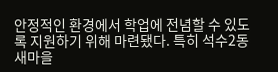안정적인 환경에서 학업에 전념할 수 있도록 지원하기 위해 마련됐다. 특히 석수2동 새마을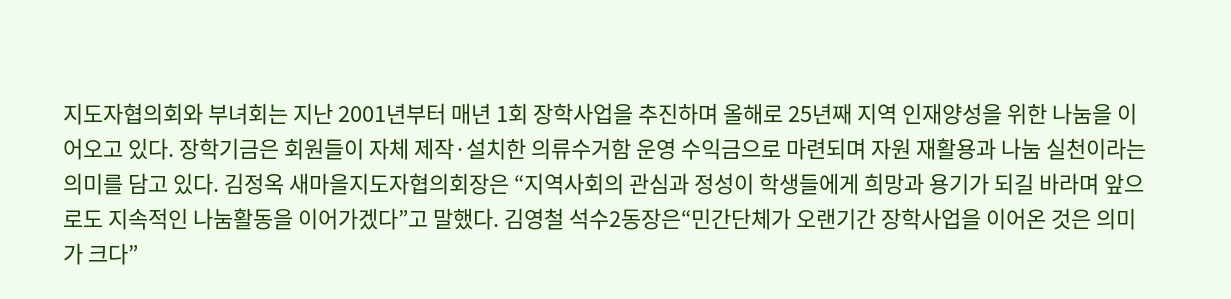지도자협의회와 부녀회는 지난 2001년부터 매년 1회 장학사업을 추진하며 올해로 25년째 지역 인재양성을 위한 나눔을 이어오고 있다. 장학기금은 회원들이 자체 제작·설치한 의류수거함 운영 수익금으로 마련되며 자원 재활용과 나눔 실천이라는 의미를 담고 있다. 김정옥 새마을지도자협의회장은 “지역사회의 관심과 정성이 학생들에게 희망과 용기가 되길 바라며 앞으로도 지속적인 나눔활동을 이어가겠다”고 말했다. 김영철 석수2동장은“민간단체가 오랜기간 장학사업을 이어온 것은 의미가 크다”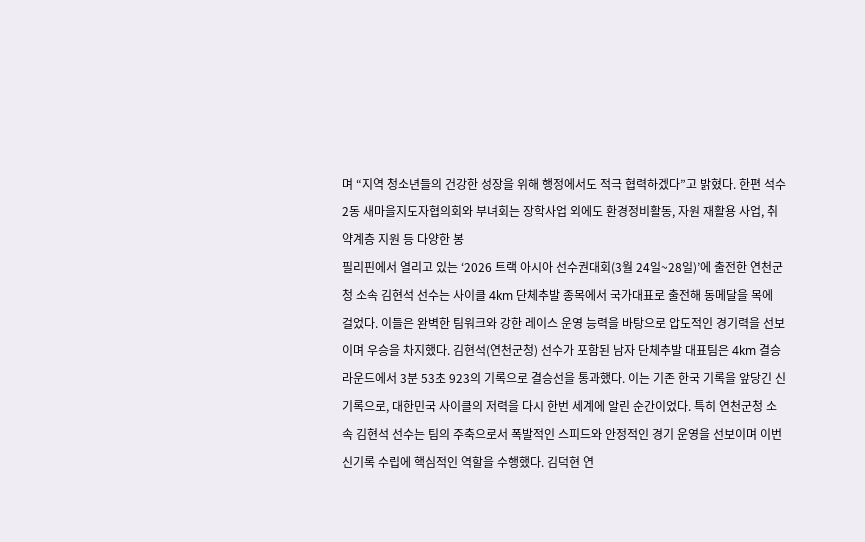며 “지역 청소년들의 건강한 성장을 위해 행정에서도 적극 협력하겠다”고 밝혔다. 한편 석수2동 새마을지도자협의회와 부녀회는 장학사업 외에도 환경정비활동, 자원 재활용 사업, 취약계층 지원 등 다양한 봉
필리핀에서 열리고 있는 ‘2026 트랙 아시아 선수권대회(3월 24일~28일)’에 출전한 연천군청 소속 김현석 선수는 사이클 4km 단체추발 종목에서 국가대표로 출전해 동메달을 목에 걸었다. 이들은 완벽한 팀워크와 강한 레이스 운영 능력을 바탕으로 압도적인 경기력을 선보이며 우승을 차지했다. 김현석(연천군청) 선수가 포함된 남자 단체추발 대표팀은 4km 결승 라운드에서 3분 53초 923의 기록으로 결승선을 통과했다. 이는 기존 한국 기록을 앞당긴 신기록으로, 대한민국 사이클의 저력을 다시 한번 세계에 알린 순간이었다. 특히 연천군청 소속 김현석 선수는 팀의 주축으로서 폭발적인 스피드와 안정적인 경기 운영을 선보이며 이번 신기록 수립에 핵심적인 역할을 수행했다. 김덕현 연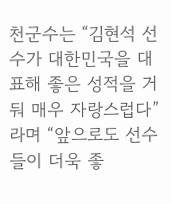천군수는 “김현석 선수가 대한민국을 대표해 좋은 성적을 거둬 매우 자랑스럽다”라며 “앞으로도 선수들이 더욱 좋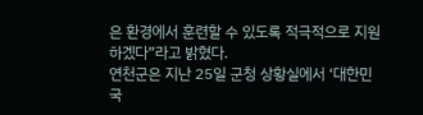은 환경에서 훈련할 수 있도록 적극적으로 지원하겠다”라고 밝혔다.
연천군은 지난 25일 군청 상황실에서 ‘대한민국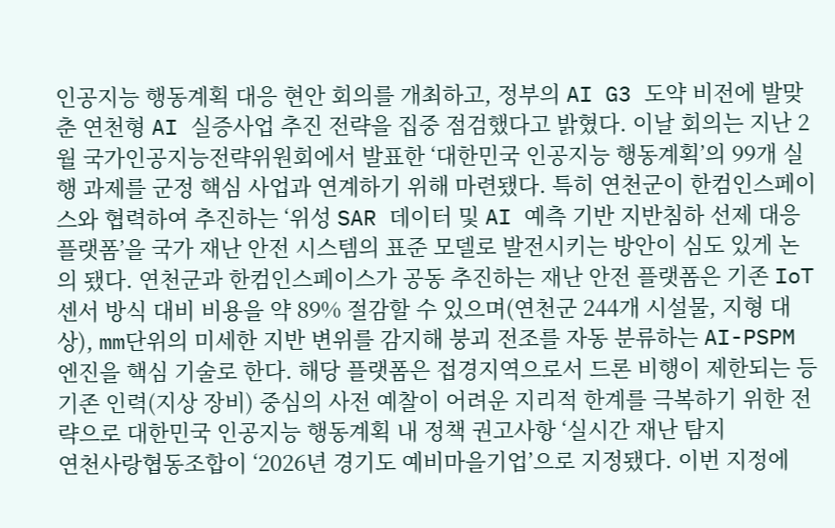인공지능 행동계획 대응 현안 회의를 개최하고, 정부의 AI G3 도약 비전에 발맞춘 연천형 AI 실증사업 추진 전략을 집중 점검했다고 밝혔다. 이날 회의는 지난 2월 국가인공지능전략위원회에서 발표한 ‘대한민국 인공지능 행동계획’의 99개 실행 과제를 군정 핵심 사업과 연계하기 위해 마련됐다. 특히 연천군이 한컴인스페이스와 협력하여 추진하는 ‘위성 SAR 데이터 및 AI 예측 기반 지반침하 선제 대응 플랫폼’을 국가 재난 안전 시스템의 표준 모델로 발전시키는 방안이 심도 있게 논의 됐다. 연천군과 한컴인스페이스가 공동 추진하는 재난 안전 플랫폼은 기존 IoT 센서 방식 대비 비용을 약 89% 절감할 수 있으며(연천군 244개 시설물, 지형 대상), mm단위의 미세한 지반 변위를 감지해 붕괴 전조를 자동 분류하는 AI-PSPM 엔진을 핵심 기술로 한다. 해당 플랫폼은 접경지역으로서 드론 비행이 제한되는 등 기존 인력(지상 장비) 중심의 사전 예찰이 어려운 지리적 한계를 극복하기 위한 전략으로 대한민국 인공지능 행동계획 내 정책 권고사항 ‘실시간 재난 탐지
연천사랑협동조합이 ‘2026년 경기도 예비마을기업’으로 지정됐다. 이번 지정에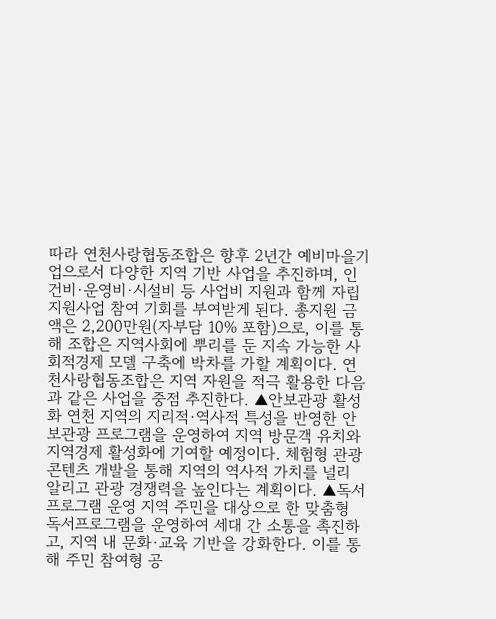따라 연천사랑협동조합은 향후 2년간 예비마을기업으로서 다양한 지역 기반 사업을 추진하며, 인건비·운영비·시설비 등 사업비 지원과 함께 자립 지원사업 참여 기회를 부여받게 된다. 총지원 금액은 2,200만원(자부담 10% 포함)으로, 이를 통해 조합은 지역사회에 뿌리를 둔 지속 가능한 사회적경제 모델 구축에 박차를 가할 계획이다. 연천사랑협동조합은 지역 자원을 적극 활용한 다음과 같은 사업을 중점 추진한다. ▲안보관광 활성화 연천 지역의 지리적·역사적 특성을 반영한 안보관광 프로그램을 운영하여 지역 방문객 유치와 지역경제 활성화에 기여할 예정이다. 체험형 관광 콘텐츠 개발을 통해 지역의 역사적 가치를 널리 알리고 관광 경쟁력을 높인다는 계획이다. ▲독서프로그램 운영 지역 주민을 대상으로 한 맞춤형 독서프로그램을 운영하여 세대 간 소통을 촉진하고, 지역 내 문화·교육 기반을 강화한다. 이를 통해 주민 참여형 공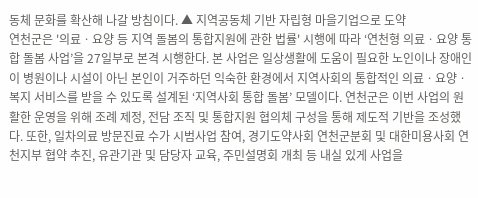동체 문화를 확산해 나갈 방침이다. ▲ 지역공동체 기반 자립형 마을기업으로 도약
연천군은 '의료ㆍ요양 등 지역 돌봄의 통합지원에 관한 법률' 시행에 따라 ‘연천형 의료ㆍ요양 통합 돌봄 사업’을 27일부로 본격 시행한다. 본 사업은 일상생활에 도움이 필요한 노인이나 장애인이 병원이나 시설이 아닌 본인이 거주하던 익숙한 환경에서 지역사회의 통합적인 의료ㆍ요양ㆍ복지 서비스를 받을 수 있도록 설계된 ‘지역사회 통합 돌봄’ 모델이다. 연천군은 이번 사업의 원활한 운영을 위해 조례 제정, 전담 조직 및 통합지원 협의체 구성을 통해 제도적 기반을 조성했다. 또한, 일차의료 방문진료 수가 시범사업 참여, 경기도약사회 연천군분회 및 대한미용사회 연천지부 협약 추진, 유관기관 및 담당자 교육, 주민설명회 개최 등 내실 있게 사업을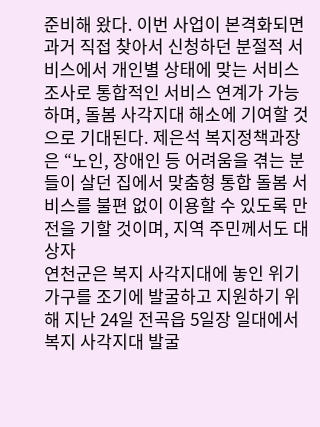준비해 왔다. 이번 사업이 본격화되면 과거 직접 찾아서 신청하던 분절적 서비스에서 개인별 상태에 맞는 서비스 조사로 통합적인 서비스 연계가 가능하며, 돌봄 사각지대 해소에 기여할 것으로 기대된다. 제은석 복지정책과장은 “노인, 장애인 등 어려움을 겪는 분들이 살던 집에서 맞춤형 통합 돌봄 서비스를 불편 없이 이용할 수 있도록 만전을 기할 것이며, 지역 주민께서도 대상자
연천군은 복지 사각지대에 놓인 위기가구를 조기에 발굴하고 지원하기 위해 지난 24일 전곡읍 5일장 일대에서 복지 사각지대 발굴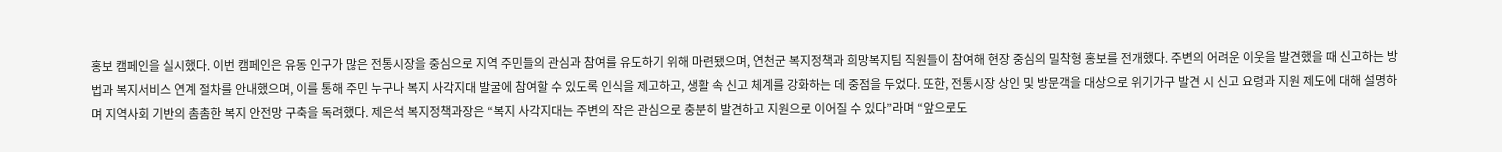홍보 캠페인을 실시했다. 이번 캠페인은 유동 인구가 많은 전통시장을 중심으로 지역 주민들의 관심과 참여를 유도하기 위해 마련됐으며, 연천군 복지정책과 희망복지팀 직원들이 참여해 현장 중심의 밀착형 홍보를 전개했다. 주변의 어려운 이웃을 발견했을 때 신고하는 방법과 복지서비스 연계 절차를 안내했으며, 이를 통해 주민 누구나 복지 사각지대 발굴에 참여할 수 있도록 인식을 제고하고, 생활 속 신고 체계를 강화하는 데 중점을 두었다. 또한, 전통시장 상인 및 방문객을 대상으로 위기가구 발견 시 신고 요령과 지원 제도에 대해 설명하며 지역사회 기반의 촘촘한 복지 안전망 구축을 독려했다. 제은석 복지정책과장은 “복지 사각지대는 주변의 작은 관심으로 충분히 발견하고 지원으로 이어질 수 있다”라며 “앞으로도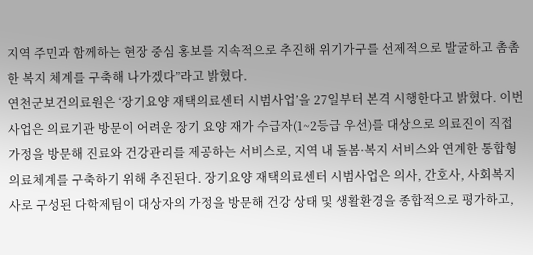지역 주민과 함께하는 현장 중심 홍보를 지속적으로 추진해 위기가구를 선제적으로 발굴하고 촘촘한 복지 체계를 구축해 나가겠다”라고 밝혔다.
연천군보건의료원은 ‘장기요양 재택의료센터 시범사업’을 27일부터 본격 시행한다고 밝혔다. 이번 사업은 의료기관 방문이 어려운 장기 요양 재가 수급자(1~2등급 우선)를 대상으로 의료진이 직접 가정을 방문해 진료와 건강관리를 제공하는 서비스로, 지역 내 돌봄·복지 서비스와 연계한 통합형 의료체계를 구축하기 위해 추진된다. 장기요양 재택의료센터 시범사업은 의사, 간호사, 사회복지사로 구성된 다학제팀이 대상자의 가정을 방문해 건강 상태 및 생활환경을 종합적으로 평가하고,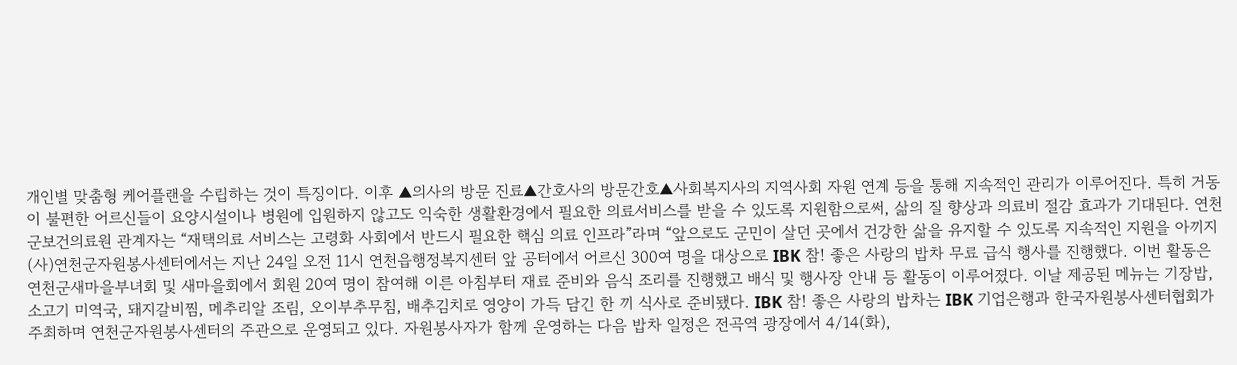개인별 맞춤형 케어플랜을 수립하는 것이 특징이다. 이후 ▲의사의 방문 진료▲간호사의 방문간호▲사회복지사의 지역사회 자원 연계 등을 통해 지속적인 관리가 이루어진다. 특히 거동이 불편한 어르신들이 요양시설이나 병원에 입원하지 않고도 익숙한 생활환경에서 필요한 의료서비스를 받을 수 있도록 지원함으로써, 삶의 질 향상과 의료비 절감 효과가 기대된다. 연천군보건의료원 관계자는 “재택의료 서비스는 고령화 사회에서 반드시 필요한 핵심 의료 인프라”라며 “앞으로도 군민이 살던 곳에서 건강한 삶을 유지할 수 있도록 지속적인 지원을 아끼지
(사)연천군자원봉사센터에서는 지난 24일 오전 11시 연천읍행정복지센터 앞 공터에서 어르신 300여 명을 대상으로 IBK 참! 좋은 사랑의 밥차 무료 급식 행사를 진행했다. 이번 활동은 연천군새마을부녀회 및 새마을회에서 회원 20여 명이 참여해 이른 아침부터 재료 준비와 음식 조리를 진행했고 배식 및 행사장 안내 등 활동이 이루어졌다. 이날 제공된 메뉴는 기장밥, 소고기 미역국, 돼지갈비찜, 메추리알 조림, 오이부추무침, 배추김치로 영양이 가득 담긴 한 끼 식사로 준비됐다. IBK 참! 좋은 사랑의 밥차는 IBK 기업은행과 한국자원봉사센터협회가 주최하며 연천군자원봉사센터의 주관으로 운영되고 있다. 자원봉사자가 함께 운영하는 다음 밥차 일정은 전곡역 광장에서 4/14(화),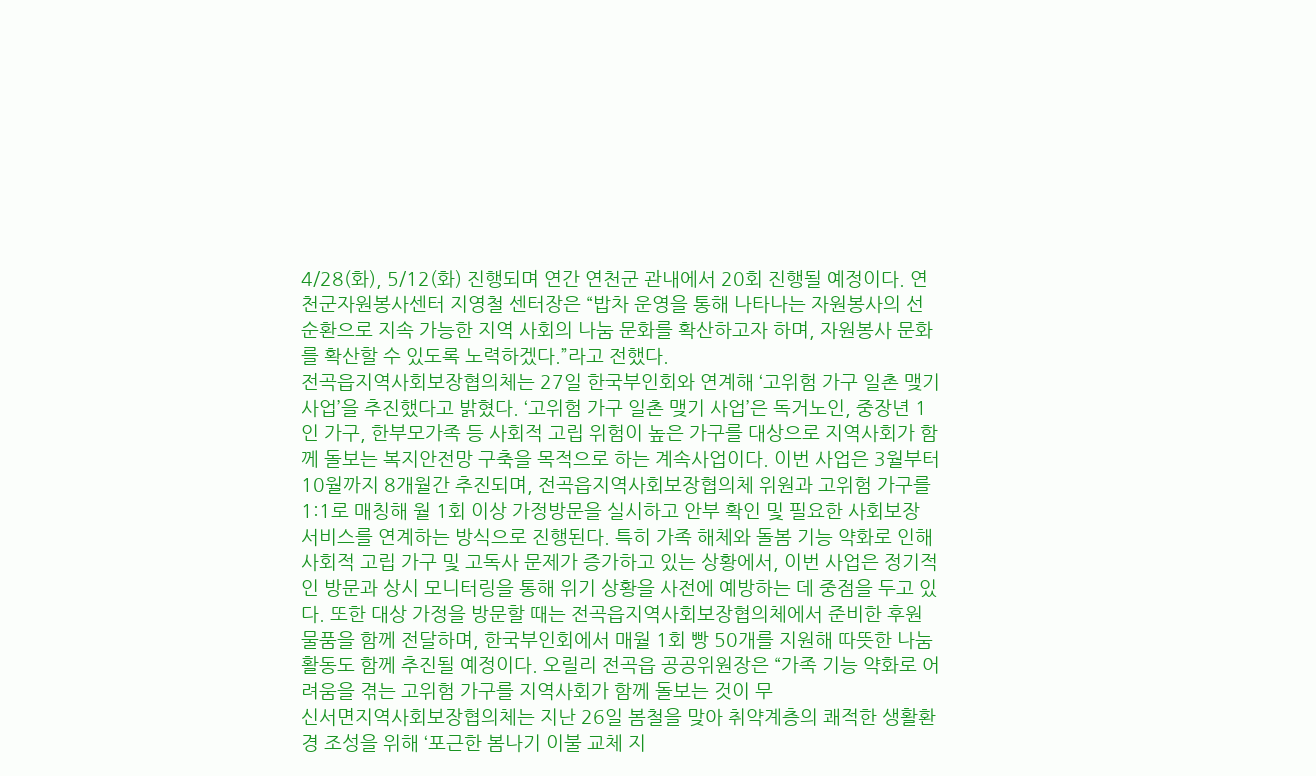4/28(화), 5/12(화) 진행되며 연간 연천군 관내에서 20회 진행될 예정이다. 연천군자원봉사센터 지영철 센터장은 “밥차 운영을 통해 나타나는 자원봉사의 선순환으로 지속 가능한 지역 사회의 나눔 문화를 확산하고자 하며, 자원봉사 문화를 확산할 수 있도록 노력하겠다.”라고 전했다.
전곡읍지역사회보장협의체는 27일 한국부인회와 연계해 ‘고위험 가구 일촌 맺기 사업’을 추진했다고 밝혔다. ‘고위험 가구 일촌 맺기 사업’은 독거노인, 중장년 1인 가구, 한부모가족 등 사회적 고립 위험이 높은 가구를 대상으로 지역사회가 함께 돌보는 복지안전망 구축을 목적으로 하는 계속사업이다. 이번 사업은 3월부터 10월까지 8개월간 추진되며, 전곡읍지역사회보장협의체 위원과 고위험 가구를 1:1로 매칭해 월 1회 이상 가정방문을 실시하고 안부 확인 및 필요한 사회보장 서비스를 연계하는 방식으로 진행된다. 특히 가족 해체와 돌봄 기능 약화로 인해 사회적 고립 가구 및 고독사 문제가 증가하고 있는 상황에서, 이번 사업은 정기적인 방문과 상시 모니터링을 통해 위기 상황을 사전에 예방하는 데 중점을 두고 있다. 또한 대상 가정을 방문할 때는 전곡읍지역사회보장협의체에서 준비한 후원 물품을 함께 전달하며, 한국부인회에서 매월 1회 빵 50개를 지원해 따뜻한 나눔 활동도 함께 추진될 예정이다. 오릴리 전곡읍 공공위원장은 “가족 기능 약화로 어려움을 겪는 고위험 가구를 지역사회가 함께 돌보는 것이 무
신서면지역사회보장협의체는 지난 26일 봄철을 맞아 취약계층의 쾌적한 생활환경 조성을 위해 ‘포근한 봄나기 이불 교체 지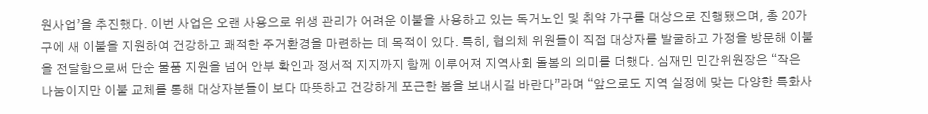원사업’을 추진했다. 이번 사업은 오랜 사용으로 위생 관리가 어려운 이불을 사용하고 있는 독거노인 및 취약 가구를 대상으로 진행됐으며, 총 20가구에 새 이불을 지원하여 건강하고 쾌적한 주거환경을 마련하는 데 목적이 있다. 특히, 협의체 위원들이 직접 대상자를 발굴하고 가정을 방문해 이불을 전달함으로써 단순 물품 지원을 넘어 안부 확인과 정서적 지지까지 함께 이루어져 지역사회 돌봄의 의미를 더했다. 심재민 민간위원장은 “작은 나눔이지만 이불 교체를 통해 대상자분들이 보다 따뜻하고 건강하게 포근한 봄을 보내시길 바란다”라며 “앞으로도 지역 실정에 맞는 다양한 특화사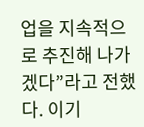업을 지속적으로 추진해 나가겠다”라고 전했다. 이기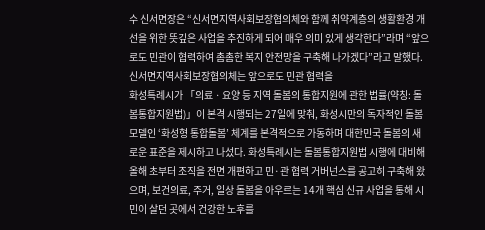수 신서면장은 “신서면지역사회보장협의체와 함께 취약계층의 생활환경 개선을 위한 뜻깊은 사업을 추진하게 되어 매우 의미 있게 생각한다”라며 “앞으로도 민관이 협력하여 촘촘한 복지 안전망을 구축해 나가겠다”라고 말했다. 신서면지역사회보장협의체는 앞으로도 민관 협력을
화성특례시가 「의료ㆍ요양 등 지역 돌봄의 통합지원에 관한 법률(약칭: 돌봄통합지원법)」이 본격 시행되는 27일에 맞춰, 화성시만의 독자적인 돌봄 모델인 ‘화성형 통합돌봄’ 체계를 본격적으로 가동하며 대한민국 돌봄의 새로운 표준을 제시하고 나섰다. 화성특례시는 돌봄통합지원법 시행에 대비해 올해 초부터 조직을 전면 개편하고 민·관 협력 거버넌스를 공고히 구축해 왔으며, 보건의료, 주거, 일상 돌봄을 아우르는 14개 핵심 신규 사업을 통해 시민이 살던 곳에서 건강한 노후를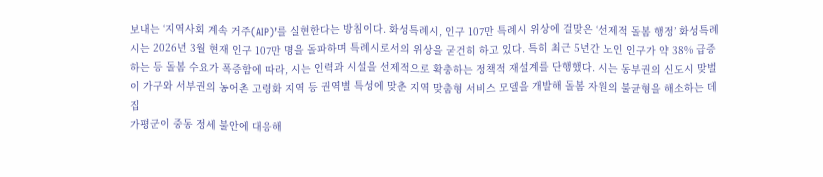보내는 ‘지역사회 계속 거주(AIP)’를 실현한다는 방침이다. 화성특례시, 인구 107만 특례시 위상에 걸맞은 ‘선제적 돌봄 행정’ 화성특례시는 2026년 3월 현재 인구 107만 명을 돌파하며 특례시로서의 위상을 굳건히 하고 있다. 특히 최근 5년간 노인 인구가 약 38% 급증하는 등 돌봄 수요가 폭증함에 따라, 시는 인력과 시설을 선제적으로 확충하는 정책적 재설계를 단행했다. 시는 동부권의 신도시 맞벌이 가구와 서부권의 농어촌 고령화 지역 등 권역별 특성에 맞춘 지역 맞춤형 서비스 모델을 개발해 돌봄 자원의 불균형을 해소하는 데 집
가평군이 중동 정세 불안에 대응해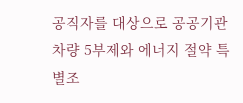공직자를 대상으로 공공기관 차량 5부제와 에너지 절약 특별조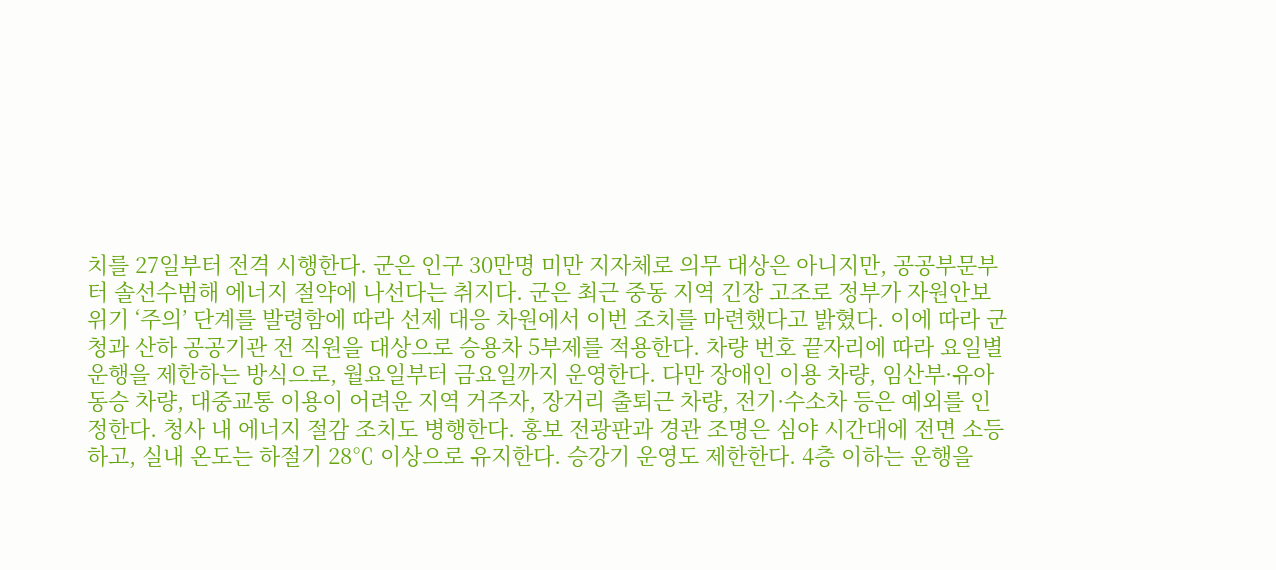치를 27일부터 전격 시행한다. 군은 인구 30만명 미만 지자체로 의무 대상은 아니지만, 공공부문부터 솔선수범해 에너지 절약에 나선다는 취지다. 군은 최근 중동 지역 긴장 고조로 정부가 자원안보 위기 ‘주의’ 단계를 발령함에 따라 선제 대응 차원에서 이번 조치를 마련했다고 밝혔다. 이에 따라 군청과 산하 공공기관 전 직원을 대상으로 승용차 5부제를 적용한다. 차량 번호 끝자리에 따라 요일별 운행을 제한하는 방식으로, 월요일부터 금요일까지 운영한다. 다만 장애인 이용 차량, 임산부·유아 동승 차량, 대중교통 이용이 어려운 지역 거주자, 장거리 출퇴근 차량, 전기·수소차 등은 예외를 인정한다. 청사 내 에너지 절감 조치도 병행한다. 홍보 전광판과 경관 조명은 심야 시간대에 전면 소등하고, 실내 온도는 하절기 28℃ 이상으로 유지한다. 승강기 운영도 제한한다. 4층 이하는 운행을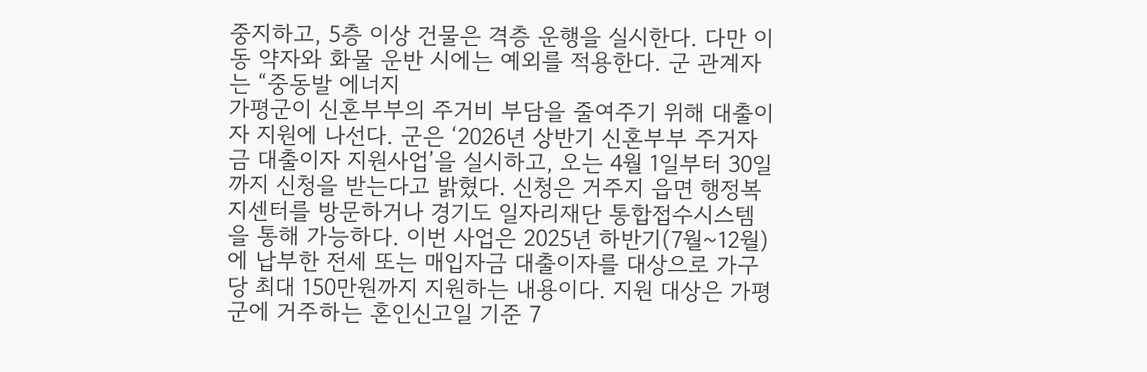중지하고, 5층 이상 건물은 격층 운행을 실시한다. 다만 이동 약자와 화물 운반 시에는 예외를 적용한다. 군 관계자는 “중동발 에너지
가평군이 신혼부부의 주거비 부담을 줄여주기 위해 대출이자 지원에 나선다. 군은 ‘2026년 상반기 신혼부부 주거자금 대출이자 지원사업’을 실시하고, 오는 4월 1일부터 30일까지 신청을 받는다고 밝혔다. 신청은 거주지 읍면 행정복지센터를 방문하거나 경기도 일자리재단 통합접수시스템을 통해 가능하다. 이번 사업은 2025년 하반기(7월~12월)에 납부한 전세 또는 매입자금 대출이자를 대상으로 가구당 최대 150만원까지 지원하는 내용이다. 지원 대상은 가평군에 거주하는 혼인신고일 기준 7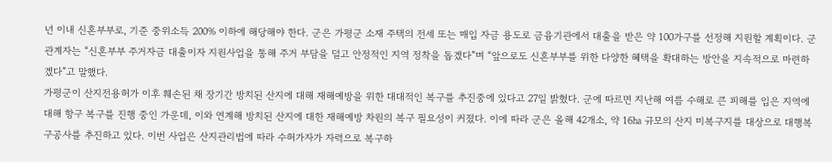년 이내 신혼부부로, 기준 중위소득 200% 이하에 해당해야 한다. 군은 가평군 소재 주택의 전세 또는 매입 자금 용도로 금융기관에서 대출을 받은 약 100가구를 선정해 지원할 계획이다. 군 관계자는 “신혼부부 주거자금 대출이자 지원사업을 통해 주거 부담을 덜고 안정적인 지역 정착을 돕겠다”며 “앞으로도 신혼부부를 위한 다양한 혜택을 확대하는 방안을 지속적으로 마련하겠다”고 말했다.
가평군이 산지전용허가 이후 훼손된 채 장기간 방치된 산지에 대해 재해예방을 위한 대대적인 복구를 추진중에 있다고 27일 밝혔다. 군에 따르면 지난해 여름 수해로 큰 피해를 입은 지역에 대해 항구 복구를 진행 중인 가운데, 이와 연계해 방치된 산지에 대한 재해예방 차원의 복구 필요성이 커졌다. 이에 따라 군은 올해 42개소, 약 16㏊ 규모의 산지 미복구지를 대상으로 대행복구공사를 추진하고 있다. 이번 사업은 산지관리법에 따라 수허가자가 자력으로 복구하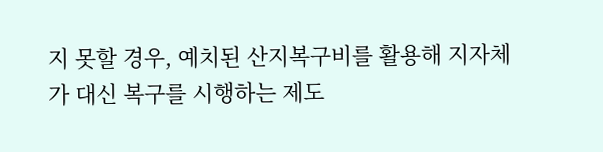지 못할 경우, 예치된 산지복구비를 활용해 지자체가 대신 복구를 시행하는 제도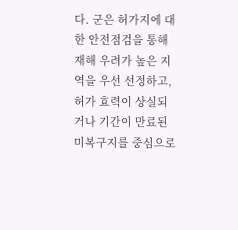다. 군은 허가지에 대한 안전점검을 통해 재해 우려가 높은 지역을 우선 선정하고, 허가 효력이 상실되거나 기간이 만료된 미복구지를 중심으로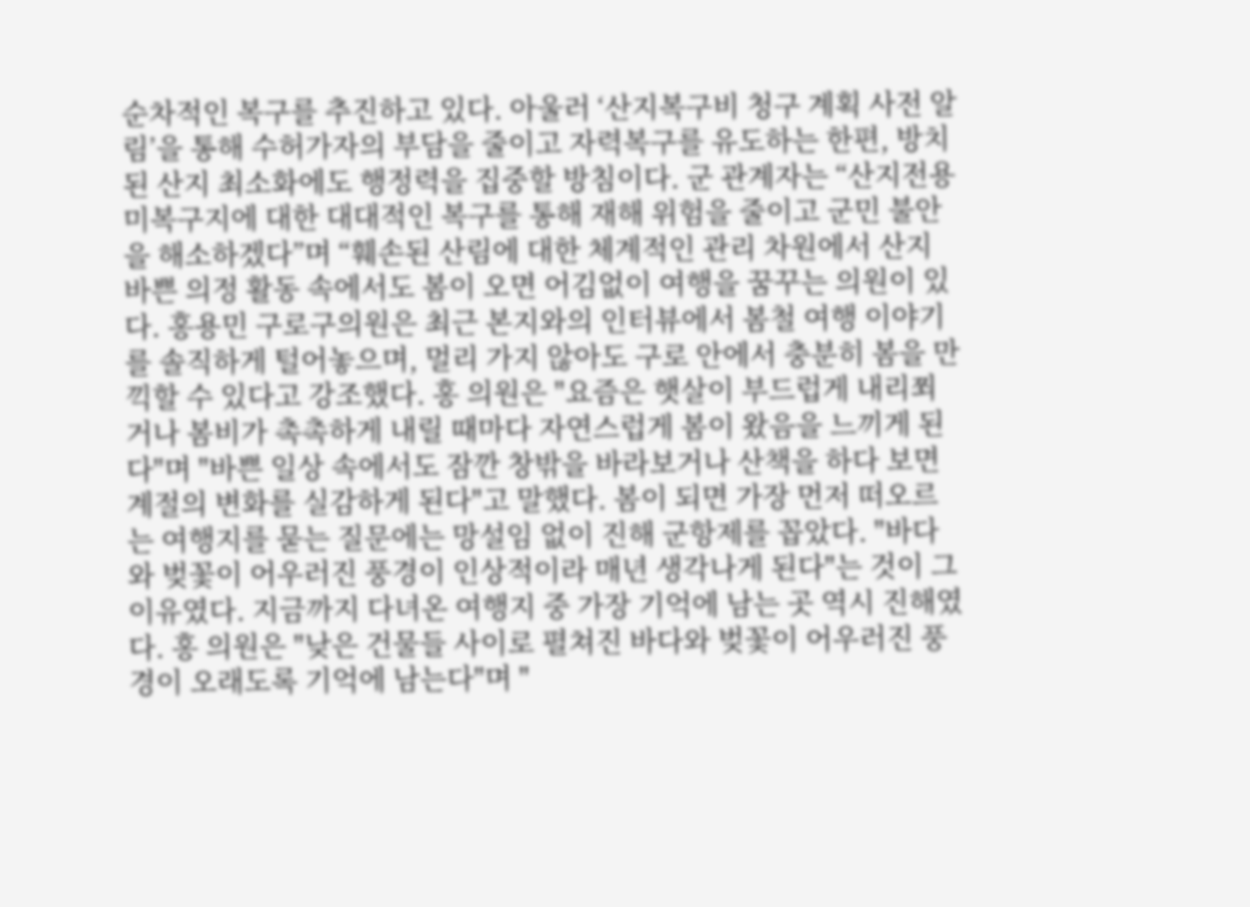순차적인 복구를 추진하고 있다. 아울러 ‘산지복구비 청구 계획 사전 알림’을 통해 수허가자의 부담을 줄이고 자력복구를 유도하는 한편, 방치된 산지 최소화에도 행정력을 집중할 방침이다. 군 관계자는 “산지전용 미복구지에 대한 대대적인 복구를 통해 재해 위험을 줄이고 군민 불안을 해소하겠다”며 “훼손된 산림에 대한 체계적인 관리 차원에서 산지
바쁜 의정 활동 속에서도 봄이 오면 어김없이 여행을 꿈꾸는 의원이 있다. 홍용민 구로구의원은 최근 본지와의 인터뷰에서 봄철 여행 이야기를 솔직하게 털어놓으며, 멀리 가지 않아도 구로 안에서 충분히 봄을 만끽할 수 있다고 강조했다. 홍 의원은 "요즘은 햇살이 부드럽게 내리쬐거나 봄비가 촉촉하게 내릴 때마다 자연스럽게 봄이 왔음을 느끼게 된다"며 "바쁜 일상 속에서도 잠깐 창밖을 바라보거나 산책을 하다 보면 계절의 변화를 실감하게 된다"고 말했다. 봄이 되면 가장 먼저 떠오르는 여행지를 묻는 질문에는 망설임 없이 진해 군항제를 꼽았다. "바다와 벚꽃이 어우러진 풍경이 인상적이라 매년 생각나게 된다"는 것이 그 이유였다. 지금까지 다녀온 여행지 중 가장 기억에 남는 곳 역시 진해였다. 홍 의원은 "낮은 건물들 사이로 펼쳐진 바다와 벚꽃이 어우러진 풍경이 오래도록 기억에 남는다"며 "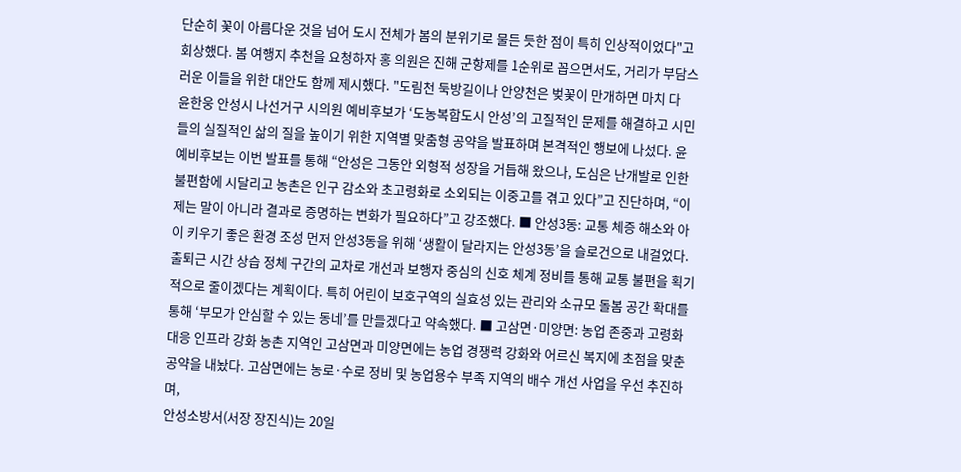단순히 꽃이 아름다운 것을 넘어 도시 전체가 봄의 분위기로 물든 듯한 점이 특히 인상적이었다"고 회상했다. 봄 여행지 추천을 요청하자 홍 의원은 진해 군항제를 1순위로 꼽으면서도, 거리가 부담스러운 이들을 위한 대안도 함께 제시했다. "도림천 둑방길이나 안양천은 벚꽃이 만개하면 마치 다
윤한웅 안성시 나선거구 시의원 예비후보가 ‘도농복합도시 안성’의 고질적인 문제를 해결하고 시민들의 실질적인 삶의 질을 높이기 위한 지역별 맞춤형 공약을 발표하며 본격적인 행보에 나섰다. 윤 예비후보는 이번 발표를 통해 “안성은 그동안 외형적 성장을 거듭해 왔으나, 도심은 난개발로 인한 불편함에 시달리고 농촌은 인구 감소와 초고령화로 소외되는 이중고를 겪고 있다”고 진단하며, “이제는 말이 아니라 결과로 증명하는 변화가 필요하다”고 강조했다. ■ 안성3동: 교통 체증 해소와 아이 키우기 좋은 환경 조성 먼저 안성3동을 위해 ‘생활이 달라지는 안성3동’을 슬로건으로 내걸었다. 출퇴근 시간 상습 정체 구간의 교차로 개선과 보행자 중심의 신호 체계 정비를 통해 교통 불편을 획기적으로 줄이겠다는 계획이다. 특히 어린이 보호구역의 실효성 있는 관리와 소규모 돌봄 공간 확대를 통해 ‘부모가 안심할 수 있는 동네’를 만들겠다고 약속했다. ■ 고삼면·미양면: 농업 존중과 고령화 대응 인프라 강화 농촌 지역인 고삼면과 미양면에는 농업 경쟁력 강화와 어르신 복지에 초점을 맞춘 공약을 내놨다. 고삼면에는 농로·수로 정비 및 농업용수 부족 지역의 배수 개선 사업을 우선 추진하며,
안성소방서(서장 장진식)는 20일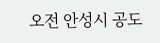오전 안성시 공도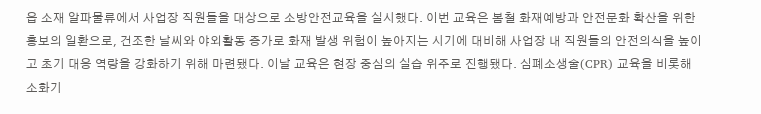읍 소재 알파물류에서 사업장 직원들을 대상으로 소방안전교육을 실시했다. 이번 교육은 봄철 화재예방과 안전문화 확산을 위한 홍보의 일환으로, 건조한 날씨와 야외활동 증가로 화재 발생 위험이 높아지는 시기에 대비해 사업장 내 직원들의 안전의식을 높이고 초기 대응 역량을 강화하기 위해 마련됐다. 이날 교육은 현장 중심의 실습 위주로 진행됐다. 심폐소생술(CPR) 교육을 비롯해 소화기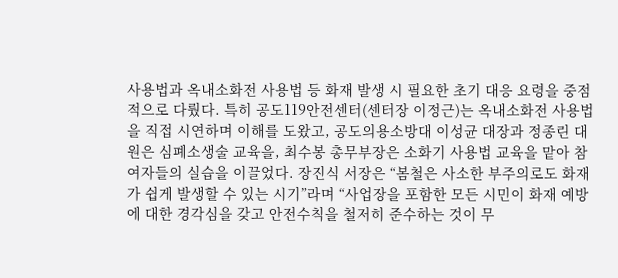사용법과 옥내소화전 사용법 등 화재 발생 시 필요한 초기 대응 요령을 중점적으로 다뤘다. 특히 공도119안전센터(센터장 이정근)는 옥내소화전 사용법을 직접 시연하며 이해를 도왔고, 공도의용소방대 이성균 대장과 정종린 대원은 심폐소생술 교육을, 최수봉 총무부장은 소화기 사용법 교육을 맡아 참여자들의 실습을 이끌었다. 장진식 서장은 “봄철은 사소한 부주의로도 화재가 쉽게 발생할 수 있는 시기”라며 “사업장을 포함한 모든 시민이 화재 예방에 대한 경각심을 갖고 안전수칙을 철저히 준수하는 것이 무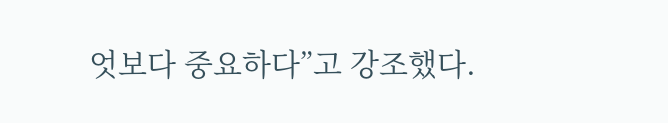엇보다 중요하다”고 강조했다.